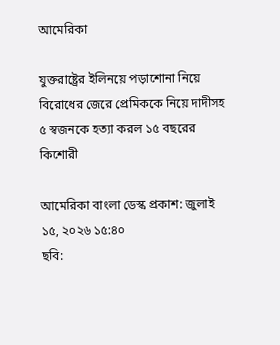আমেরিকা

যুক্তরাষ্ট্রের ইলিনয়ে পড়াশোনা নিয়ে বিরোধের জেরে প্রেমিককে নিয়ে দাদীসহ ৫ স্বজনকে হত্যা করল ১৫ বছরের কিশোরী

আমেরিকা বাংলা ডেস্ক প্রকাশ: জুলাই ১৫, ২০২৬ ১৫:৪০
ছবি: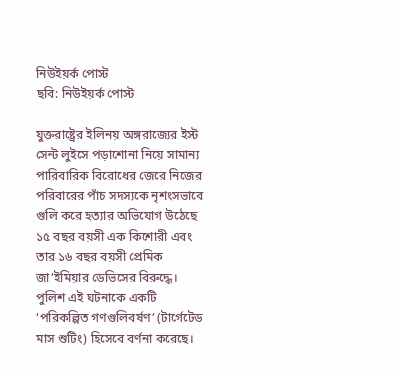নিউইয়র্ক পোস্ট
ছবি: নিউইয়র্ক পোস্ট

যুক্তরাষ্ট্রের ইলিনয় অঙ্গরাজ্যের ইস্ট সেন্ট লুইসে পড়াশোনা নিয়ে সামান্য পারিবারিক বিরোধের জেরে নিজের পরিবারের পাঁচ সদস্যকে নৃশংসভাবে গুলি করে হত্যার অভিযোগ উঠেছে ১৫ বছর বয়সী এক কিশোরী এবং তার ১৬ বছর বয়সী প্রেমিক জা’ইমিয়ার ডেভিসের বিরুদ্ধে। পুলিশ এই ঘটনাকে একটি ‘পরিকল্পিত গণগুলিবর্ষণ’ (টার্গেটেড মাস শুটিং) হিসেবে বর্ণনা করেছে।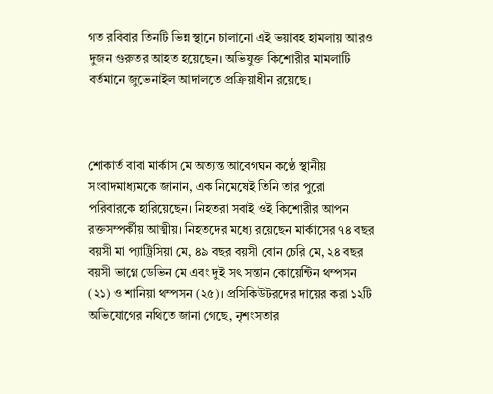গত রবিবার তিনটি ভিন্ন স্থানে চালানো এই ভয়াবহ হামলায় আরও দুজন গুরুতর আহত হয়েছেন। অভিযুক্ত কিশোরীর মামলাটি বর্তমানে জুভেনাইল আদালতে প্রক্রিয়াধীন রয়েছে।



শোকার্ত বাবা মার্কাস মে অত্যন্ত আবেগঘন কণ্ঠে স্থানীয় সংবাদমাধ্যমকে জানান, এক নিমেষেই তিনি তার পুরো পরিবারকে হারিয়েছেন। নিহতরা সবাই ওই কিশোরীর আপন রক্তসম্পর্কীয় আত্মীয়। নিহতদের মধ্যে রয়েছেন মার্কাসের ৭৪ বছর বয়সী মা প্যাট্রিসিয়া মে, ৪৯ বছর বয়সী বোন চেরি মে, ২৪ বছর বয়সী ভাগ্নে ডেভিন মে এবং দুই সৎ সন্তান কোয়েন্টিন থম্পসন (২১) ও শানিয়া থম্পসন (২৫)। প্রসিকিউটরদের দায়ের করা ১২টি অভিযোগের নথিতে জানা গেছে, নৃশংসতার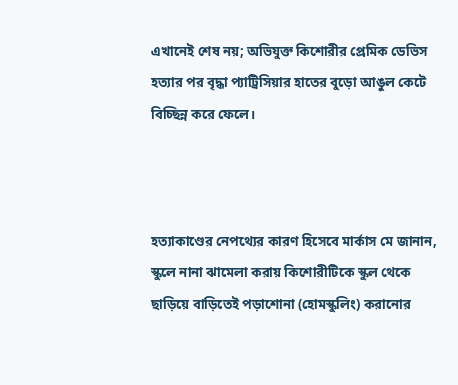এখানেই শেষ নয়; অভিযুক্ত কিশোরীর প্রেমিক ডেভিস হত্যার পর বৃদ্ধা প্যাট্রিসিয়ার হাতের বুড়ো আঙুল কেটে বিচ্ছিন্ন করে ফেলে।



হত্যাকাণ্ডের নেপথ্যের কারণ হিসেবে মার্কাস মে জানান, স্কুলে নানা ঝামেলা করায় কিশোরীটিকে স্কুল থেকে ছাড়িয়ে বাড়িতেই পড়াশোনা (হোমস্কুলিং) করানোর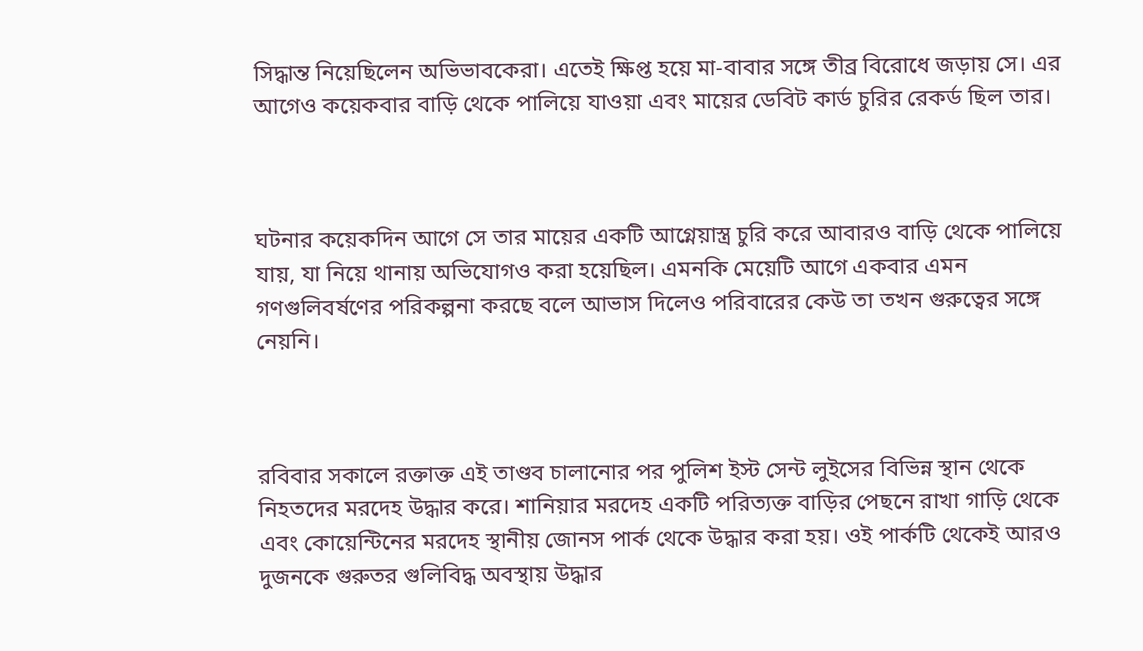সিদ্ধান্ত নিয়েছিলেন অভিভাবকেরা। এতেই ক্ষিপ্ত হয়ে মা-বাবার সঙ্গে তীব্র বিরোধে জড়ায় সে। এর আগেও কয়েকবার বাড়ি থেকে পালিয়ে যাওয়া এবং মায়ের ডেবিট কার্ড চুরির রেকর্ড ছিল তার।



ঘটনার কয়েকদিন আগে সে তার মায়ের একটি আগ্নেয়াস্ত্র চুরি করে আবারও বাড়ি থেকে পালিয়ে যায়, যা নিয়ে থানায় অভিযোগও করা হয়েছিল। এমনকি মেয়েটি আগে একবার এমন গণগুলিবর্ষণের পরিকল্পনা করছে বলে আভাস দিলেও পরিবারের কেউ তা তখন গুরুত্বের সঙ্গে নেয়নি।



রবিবার সকালে রক্তাক্ত এই তাণ্ডব চালানোর পর পুলিশ ইস্ট সেন্ট লুইসের বিভিন্ন স্থান থেকে নিহতদের মরদেহ উদ্ধার করে। শানিয়ার মরদেহ একটি পরিত্যক্ত বাড়ির পেছনে রাখা গাড়ি থেকে এবং কোয়েন্টিনের মরদেহ স্থানীয় জোনস পার্ক থেকে উদ্ধার করা হয়। ওই পার্কটি থেকেই আরও দুজনকে গুরুতর গুলিবিদ্ধ অবস্থায় উদ্ধার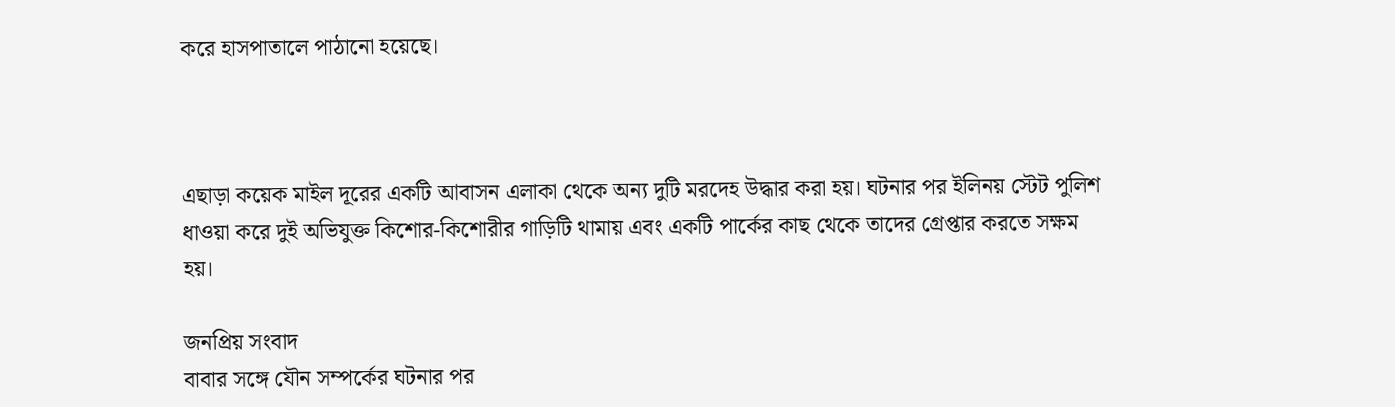করে হাসপাতালে পাঠানো হয়েছে।



এছাড়া কয়েক মাইল দূরের একটি আবাসন এলাকা থেকে অন্য দুটি মরদেহ উদ্ধার করা হয়। ঘটনার পর ইলিনয় স্টেট পুলিশ ধাওয়া করে দুই অভিযুক্ত কিশোর-কিশোরীর গাড়িটি থামায় এবং একটি পার্কের কাছ থেকে তাদের গ্রেপ্তার করতে সক্ষম হয়।

জনপ্রিয় সংবাদ
বাবার সঙ্গে যৌন সম্পর্কের ঘটনার পর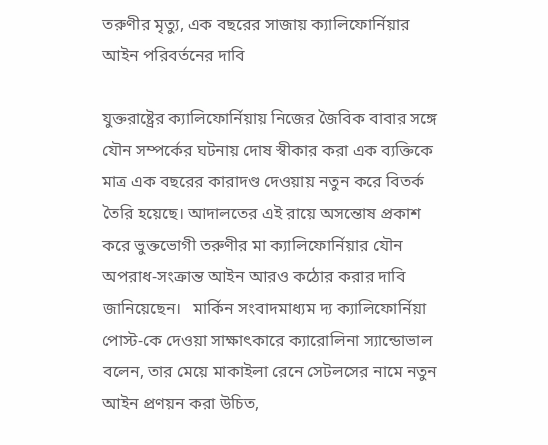তরুণীর মৃত্যু, এক বছরের সাজায় ক্যালিফোর্নিয়ার আইন পরিবর্তনের দাবি

যুক্তরাষ্ট্রের ক্যালিফোর্নিয়ায় নিজের জৈবিক বাবার সঙ্গে যৌন সম্পর্কের ঘটনায় দোষ স্বীকার করা এক ব্যক্তিকে মাত্র এক বছরের কারাদণ্ড দেওয়ায় নতুন করে বিতর্ক তৈরি হয়েছে। আদালতের এই রায়ে অসন্তোষ প্রকাশ করে ভুক্তভোগী তরুণীর মা ক্যালিফোর্নিয়ার যৌন অপরাধ-সংক্রান্ত আইন আরও কঠোর করার দাবি জানিয়েছেন।   মার্কিন সংবাদমাধ্যম দ্য ক্যালিফোর্নিয়া পোস্ট-কে দেওয়া সাক্ষাৎকারে ক্যারোলিনা স্যান্ডোভাল বলেন, তার মেয়ে মাকাইলা রেনে সেটলসের নামে নতুন আইন প্রণয়ন করা উচিত,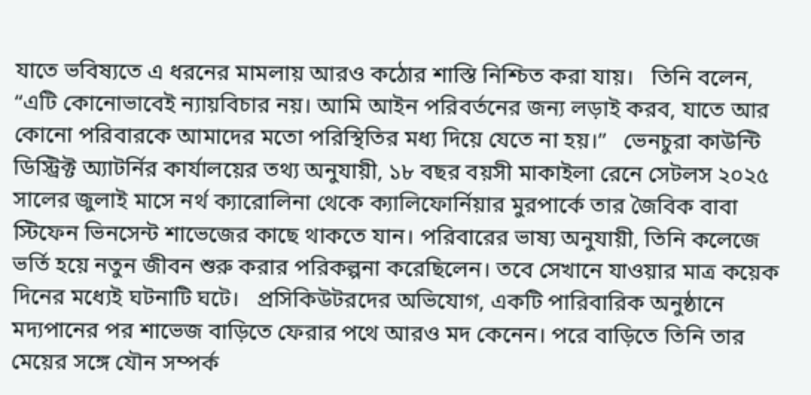যাতে ভবিষ্যতে এ ধরনের মামলায় আরও কঠোর শাস্তি নিশ্চিত করা যায়।   তিনি বলেন, “এটি কোনোভাবেই ন্যায়বিচার নয়। আমি আইন পরিবর্তনের জন্য লড়াই করব, যাতে আর কোনো পরিবারকে আমাদের মতো পরিস্থিতির মধ্য দিয়ে যেতে না হয়।”   ভেনচুরা কাউন্টি ডিস্ট্রিক্ট অ্যাটর্নির কার্যালয়ের তথ্য অনুযায়ী, ১৮ বছর বয়সী মাকাইলা রেনে সেটলস ২০২৫ সালের জুলাই মাসে নর্থ ক্যারোলিনা থেকে ক্যালিফোর্নিয়ার মুরপার্কে তার জৈবিক বাবা স্টিফেন ভিনসেন্ট শাভেজের কাছে থাকতে যান। পরিবারের ভাষ্য অনুযায়ী, তিনি কলেজে ভর্তি হয়ে নতুন জীবন শুরু করার পরিকল্পনা করেছিলেন। তবে সেখানে যাওয়ার মাত্র কয়েক দিনের মধ্যেই ঘটনাটি ঘটে।   প্রসিকিউটরদের অভিযোগ, একটি পারিবারিক অনুষ্ঠানে মদ্যপানের পর শাভেজ বাড়িতে ফেরার পথে আরও মদ কেনেন। পরে বাড়িতে তিনি তার মেয়ের সঙ্গে যৌন সম্পর্ক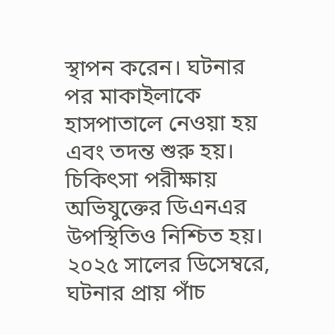স্থাপন করেন। ঘটনার পর মাকাইলাকে হাসপাতালে নেওয়া হয় এবং তদন্ত শুরু হয়। চিকিৎসা পরীক্ষায় অভিযুক্তের ডিএনএর উপস্থিতিও নিশ্চিত হয়। ২০২৫ সালের ডিসেম্বরে, ঘটনার প্রায় পাঁচ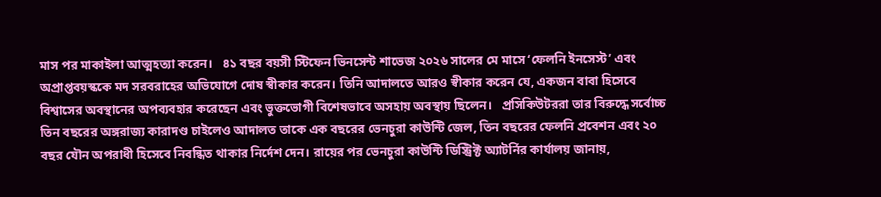মাস পর মাকাইলা আত্মহত্যা করেন।   ৪১ বছর বয়সী স্টিফেন ভিনসেন্ট শাভেজ ২০২৬ সালের মে মাসে ‘ফেলনি ইনসেস্ট’ এবং অপ্রাপ্তবয়স্ককে মদ সরবরাহের অভিযোগে দোষ স্বীকার করেন। তিনি আদালতে আরও স্বীকার করেন যে, একজন বাবা হিসেবে বিশ্বাসের অবস্থানের অপব্যবহার করেছেন এবং ভুক্তভোগী বিশেষভাবে অসহায় অবস্থায় ছিলেন।   প্রসিকিউটররা তার বিরুদ্ধে সর্বোচ্চ তিন বছরের অঙ্গরাজ্য কারাদণ্ড চাইলেও আদালত তাকে এক বছরের ভেনচুরা কাউন্টি জেল, তিন বছরের ফেলনি প্রবেশন এবং ২০ বছর যৌন অপরাধী হিসেবে নিবন্ধিত থাকার নির্দেশ দেন। রায়ের পর ভেনচুরা কাউন্টি ডিস্ট্রিক্ট অ্যাটর্নির কার্যালয় জানায়,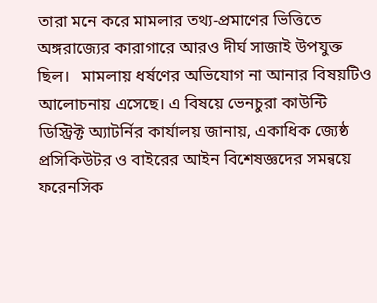তারা মনে করে মামলার তথ্য-প্রমাণের ভিত্তিতে অঙ্গরাজ্যের কারাগারে আরও দীর্ঘ সাজাই উপযুক্ত ছিল।   মামলায় ধর্ষণের অভিযোগ না আনার বিষয়টিও আলোচনায় এসেছে। এ বিষয়ে ভেনচুরা কাউন্টি ডিস্ট্রিক্ট অ্যাটর্নির কার্যালয় জানায়, একাধিক জ্যেষ্ঠ প্রসিকিউটর ও বাইরের আইন বিশেষজ্ঞদের সমন্বয়ে ফরেনসিক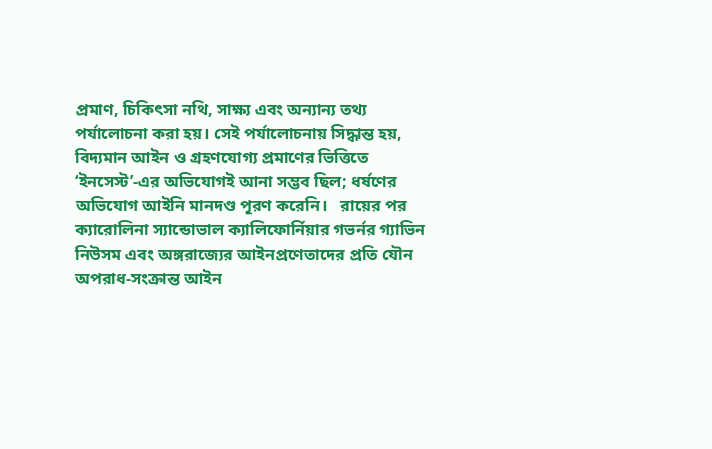প্রমাণ, চিকিৎসা নথি, সাক্ষ্য এবং অন্যান্য তথ্য পর্যালোচনা করা হয়। সেই পর্যালোচনায় সিদ্ধান্ত হয়, বিদ্যমান আইন ও গ্রহণযোগ্য প্রমাণের ভিত্তিতে ‘ইনসেস্ট’-এর অভিযোগই আনা সম্ভব ছিল; ধর্ষণের অভিযোগ আইনি মানদণ্ড পূরণ করেনি।   রায়ের পর ক্যারোলিনা স্যান্ডোভাল ক্যালিফোর্নিয়ার গভর্নর গ্যাভিন নিউসম এবং অঙ্গরাজ্যের আইনপ্রণেতাদের প্রতি যৌন অপরাধ-সংক্রান্ত আইন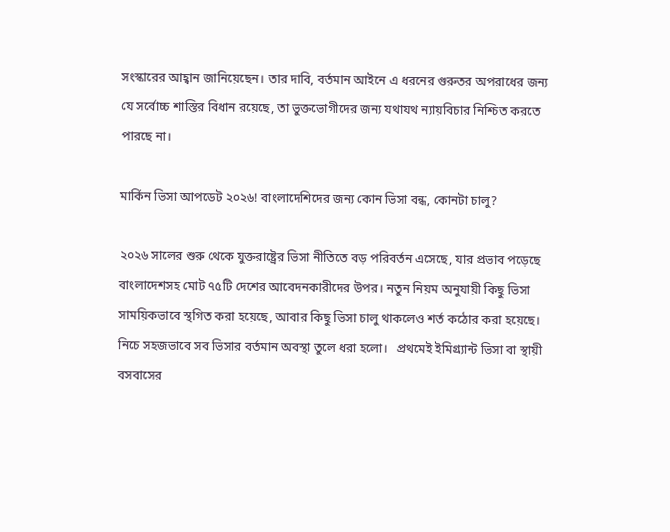সংস্কারের আহ্বান জানিয়েছেন। তার দাবি, বর্তমান আইনে এ ধরনের গুরুতর অপরাধের জন্য যে সর্বোচ্চ শাস্তির বিধান রয়েছে, তা ভুক্তভোগীদের জন্য যথাযথ ন্যায়বিচার নিশ্চিত করতে পারছে না।

মার্কিন ভিসা আপডেট ২০২৬! বাংলাদেশিদের জন্য কোন ভিসা বন্ধ, কোনটা চালু?

২০২৬ সালের শুরু থেকে যুক্তরাষ্ট্রের ভিসা নীতিতে বড় পরিবর্তন এসেছে, যার প্রভাব পড়েছে বাংলাদেশসহ মোট ৭৫টি দেশের আবেদনকারীদের উপর। নতুন নিয়ম অনুযায়ী কিছু ভিসা সাময়িকভাবে স্থগিত করা হয়েছে, আবার কিছু ভিসা চালু থাকলেও শর্ত কঠোর করা হয়েছে। নিচে সহজভাবে সব ভিসার বর্তমান অবস্থা তুলে ধরা হলো।   প্রথমেই ইমিগ্র্যান্ট ভিসা বা স্থায়ী বসবাসের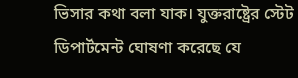ভিসার কথা বলা যাক। যুক্তরাষ্ট্রের স্টেট ডিপার্টমেন্ট ঘোষণা করেছে যে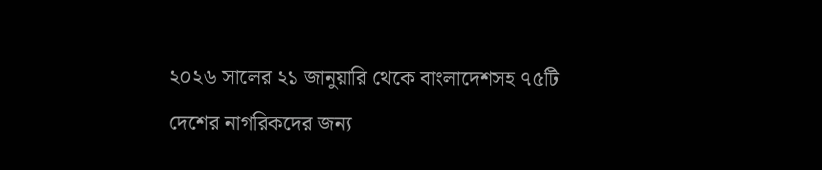২০২৬ সালের ২১ জানুয়ারি থেকে বাংলাদেশসহ ৭৫টি দেশের নাগরিকদের জন্য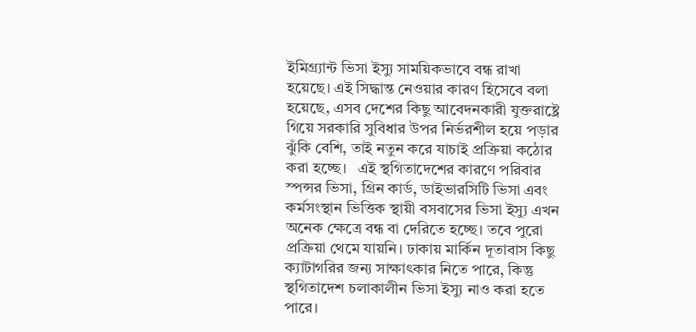ইমিগ্র্যান্ট ভিসা ইস্যু সাময়িকভাবে বন্ধ রাখা হয়েছে। এই সিদ্ধান্ত নেওয়ার কারণ হিসেবে বলা হয়েছে, এসব দেশের কিছু আবেদনকারী যুক্তরাষ্ট্রে গিয়ে সরকারি সুবিধার উপর নির্ভরশীল হয়ে পড়ার ঝুঁকি বেশি, তাই নতুন করে যাচাই প্রক্রিয়া কঠোর করা হচ্ছে।   এই স্থগিতাদেশের কারণে পরিবার স্পন্সর ভিসা, গ্রিন কার্ড, ডাইভারসিটি ভিসা এবং কর্মসংস্থান ভিত্তিক স্থায়ী বসবাসের ভিসা ইস্যু এখন অনেক ক্ষেত্রে বন্ধ বা দেরিতে হচ্ছে। তবে পুরো প্রক্রিয়া থেমে যায়নি। ঢাকায় মার্কিন দূতাবাস কিছু ক্যাটাগরির জন্য সাক্ষাৎকার নিতে পারে, কিন্তু স্থগিতাদেশ চলাকালীন ভিসা ইস্যু নাও করা হতে পারে।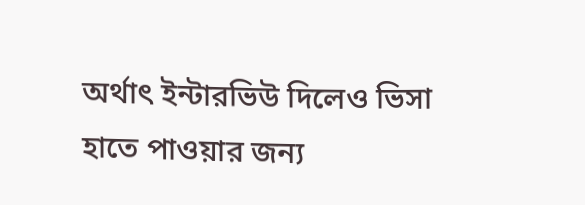অর্থাৎ ইন্টারভিউ দিলেও ভিসা হাতে পাওয়ার জন্য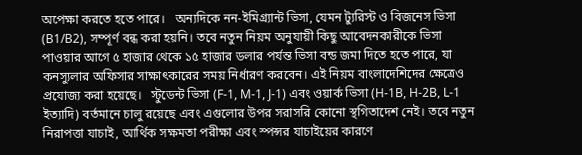অপেক্ষা করতে হতে পারে।   অন্যদিকে নন-ইমিগ্র্যান্ট ভিসা, যেমন ট্যুরিস্ট ও বিজনেস ভিসা (B1/B2), সম্পূর্ণ বন্ধ করা হয়নি। তবে নতুন নিয়ম অনুযায়ী কিছু আবেদনকারীকে ভিসা পাওয়ার আগে ৫ হাজার থেকে ১৫ হাজার ডলার পর্যন্ত ভিসা বন্ড জমা দিতে হতে পারে, যা কনস্যুলার অফিসার সাক্ষাৎকারের সময় নির্ধারণ করবেন। এই নিয়ম বাংলাদেশিদের ক্ষেত্রেও প্রযোজ্য করা হয়েছে।   স্টুডেন্ট ভিসা (F-1, M-1, J-1) এবং ওয়ার্ক ভিসা (H-1B, H-2B, L-1 ইত্যাদি) বর্তমানে চালু রয়েছে এবং এগুলোর উপর সরাসরি কোনো স্থগিতাদেশ নেই। তবে নতুন নিরাপত্তা যাচাই, আর্থিক সক্ষমতা পরীক্ষা এবং স্পন্সর যাচাইয়ের কারণে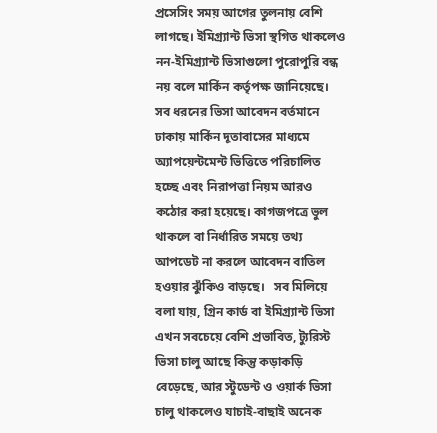প্রসেসিং সময় আগের তুলনায় বেশি লাগছে। ইমিগ্র্যান্ট ভিসা স্থগিত থাকলেও নন-ইমিগ্র্যান্ট ভিসাগুলো পুরোপুরি বন্ধ নয় বলে মার্কিন কর্তৃপক্ষ জানিয়েছে।   সব ধরনের ভিসা আবেদন বর্তমানে ঢাকায় মার্কিন দূতাবাসের মাধ্যমে অ্যাপয়েন্টমেন্ট ভিত্তিতে পরিচালিত হচ্ছে এবং নিরাপত্তা নিয়ম আরও কঠোর করা হয়েছে। কাগজপত্রে ভুল থাকলে বা নির্ধারিত সময়ে তথ্য আপডেট না করলে আবেদন বাতিল হওয়ার ঝুঁকিও বাড়ছে।   সব মিলিয়ে বলা যায়, গ্রিন কার্ড বা ইমিগ্র্যান্ট ভিসা এখন সবচেয়ে বেশি প্রভাবিত, ট্যুরিস্ট ভিসা চালু আছে কিন্তু কড়াকড়ি বেড়েছে, আর স্টুডেন্ট ও ওয়ার্ক ভিসা চালু থাকলেও যাচাই-বাছাই অনেক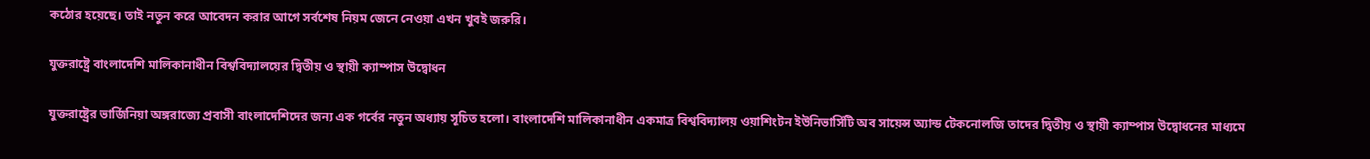কঠোর হয়েছে। তাই নতুন করে আবেদন করার আগে সর্বশেষ নিয়ম জেনে নেওয়া এখন খুবই জরুরি।

যুক্তরাষ্ট্রে বাংলাদেশি মালিকানাধীন বিশ্ববিদ্যালয়ের দ্বিতীয় ও স্থায়ী ক্যাম্পাস উদ্বোধন

যুক্তরাষ্ট্রের ভার্জিনিয়া অঙ্গরাজ্যে প্রবাসী বাংলাদেশিদের জন্য এক গর্বের নতুন অধ্যায় সূচিত হলো। বাংলাদেশি মালিকানাধীন একমাত্র বিশ্ববিদ্যালয় ওয়াশিংটন ইউনিভার্সিটি অব সায়েন্স অ্যান্ড টেকনোলজি তাদের দ্বিতীয় ও স্থায়ী ক্যাম্পাস উদ্বোধনের মাধ্যমে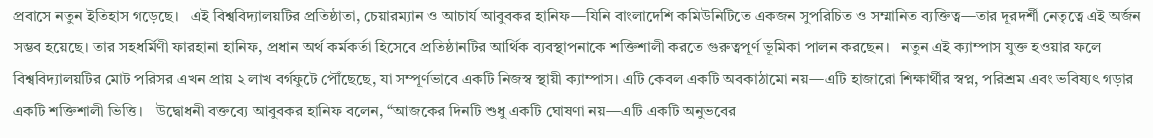প্রবাসে নতুন ইতিহাস গড়েছে।   এই বিশ্ববিদ্যালয়টির প্রতিষ্ঠাতা, চেয়ারম্যান ও আচার্য আবুবকর হানিফ—যিনি বাংলাদেশি কমিউনিটিতে একজন সুপরিচিত ও সম্মানিত ব্যক্তিত্ব—তার দূরদর্শী নেতৃত্বে এই অর্জন সম্ভব হয়েছে। তার সহধর্মিণী ফারহানা হানিফ, প্রধান অর্থ কর্মকর্তা হিসেবে প্রতিষ্ঠানটির আর্থিক ব্যবস্থাপনাকে শক্তিশালী করতে গুরুত্বপূর্ণ ভূমিকা পালন করছেন।   নতুন এই ক্যাম্পাস যুক্ত হওয়ার ফলে বিশ্ববিদ্যালয়টির মোট পরিসর এখন প্রায় ২ লাখ বর্গফুটে পৌঁছেছে, যা সম্পূর্ণভাবে একটি নিজস্ব স্থায়ী ক্যাম্পাস। এটি কেবল একটি অবকাঠামো নয়—এটি হাজারো শিক্ষার্থীর স্বপ্ন, পরিশ্রম এবং ভবিষ্যৎ গড়ার একটি শক্তিশালী ভিত্তি।   উদ্বোধনী বক্তব্যে আবুবকর হানিফ বলেন, “আজকের দিনটি শুধু একটি ঘোষণা নয়—এটি একটি অনুভবের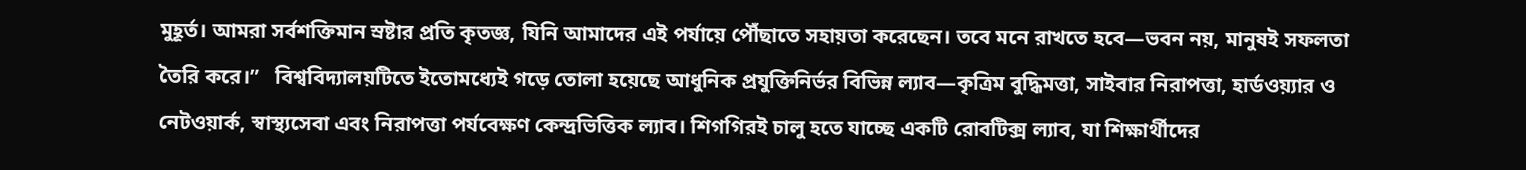মুহূর্ত। আমরা সর্বশক্তিমান স্রষ্টার প্রতি কৃতজ্ঞ, যিনি আমাদের এই পর্যায়ে পৌঁছাতে সহায়তা করেছেন। তবে মনে রাখতে হবে—ভবন নয়, মানুষই সফলতা তৈরি করে।”   বিশ্ববিদ্যালয়টিতে ইতোমধ্যেই গড়ে তোলা হয়েছে আধুনিক প্রযুক্তিনির্ভর বিভিন্ন ল্যাব—কৃত্রিম বুদ্ধিমত্তা, সাইবার নিরাপত্তা, হার্ডওয়্যার ও নেটওয়ার্ক, স্বাস্থ্যসেবা এবং নিরাপত্তা পর্যবেক্ষণ কেন্দ্রভিত্তিক ল্যাব। শিগগিরই চালু হতে যাচ্ছে একটি রোবটিক্স ল্যাব, যা শিক্ষার্থীদের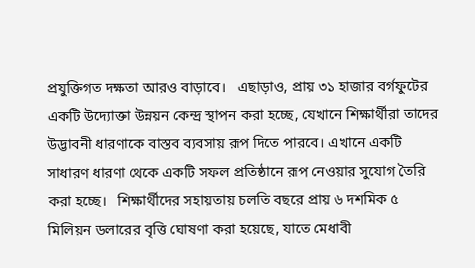প্রযুক্তিগত দক্ষতা আরও বাড়াবে।   এছাড়াও, প্রায় ৩১ হাজার বর্গফুটের একটি উদ্যোক্তা উন্নয়ন কেন্দ্র স্থাপন করা হচ্ছে, যেখানে শিক্ষার্থীরা তাদের উদ্ভাবনী ধারণাকে বাস্তব ব্যবসায় রূপ দিতে পারবে। এখানে একটি সাধারণ ধারণা থেকে একটি সফল প্রতিষ্ঠানে রূপ নেওয়ার সুযোগ তৈরি করা হচ্ছে।   শিক্ষার্থীদের সহায়তায় চলতি বছরে প্রায় ৬ দশমিক ৫ মিলিয়ন ডলারের বৃত্তি ঘোষণা করা হয়েছে, যাতে মেধাবী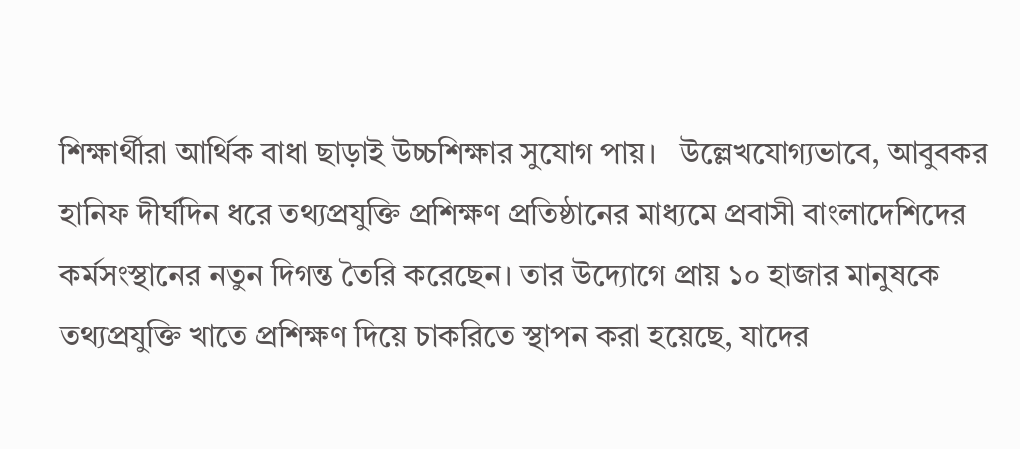শিক্ষার্থীরা আর্থিক বাধা ছাড়াই উচ্চশিক্ষার সুযোগ পায়।   উল্লেখযোগ্যভাবে, আবুবকর হানিফ দীর্ঘদিন ধরে তথ্যপ্রযুক্তি প্রশিক্ষণ প্রতিষ্ঠানের মাধ্যমে প্রবাসী বাংলাদেশিদের কর্মসংস্থানের নতুন দিগন্ত তৈরি করেছেন। তার উদ্যোগে প্রায় ১০ হাজার মানুষকে তথ্যপ্রযুক্তি খাতে প্রশিক্ষণ দিয়ে চাকরিতে স্থাপন করা হয়েছে, যাদের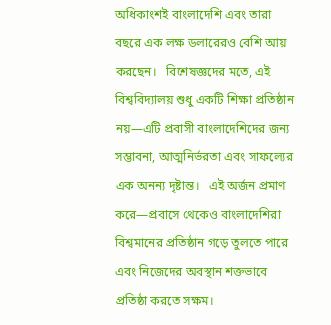অধিকাংশই বাংলাদেশি এবং তারা বছরে এক লক্ষ ডলারেরও বেশি আয় করছেন।   বিশেষজ্ঞদের মতে, এই বিশ্ববিদ্যালয় শুধু একটি শিক্ষা প্রতিষ্ঠান নয়—এটি প্রবাসী বাংলাদেশিদের জন্য সম্ভাবনা, আত্মনির্ভরতা এবং সাফল্যের এক অনন্য দৃষ্টান্ত।   এই অর্জন প্রমাণ করে—প্রবাসে থেকেও বাংলাদেশিরা বিশ্বমানের প্রতিষ্ঠান গড়ে তুলতে পারে এবং নিজেদের অবস্থান শক্তভাবে প্রতিষ্ঠা করতে সক্ষম।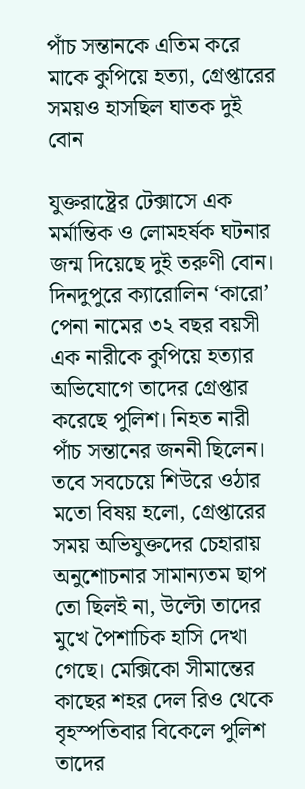পাঁচ সন্তানকে এতিম করে মাকে কুপিয়ে হত্যা, গ্রেপ্তারের সময়ও হাসছিল ঘাতক দুই বোন

যুক্তরাষ্ট্রের টেক্সাসে এক মর্মান্তিক ও লোমহর্ষক ঘটনার জন্ম দিয়েছে দুই তরুণী বোন। দিনদুপুরে ক্যারোলিন ‘কারো’ পেনা নামের ৩২ বছর বয়সী এক নারীকে কুপিয়ে হত্যার অভিযোগে তাদের গ্রেপ্তার করেছে পুলিশ। নিহত নারী পাঁচ সন্তানের জননী ছিলেন। তবে সবচেয়ে শিউরে ওঠার মতো বিষয় হলো, গ্রেপ্তারের সময় অভিযুক্তদের চেহারায় অনুশোচনার সামান্যতম ছাপ তো ছিলই না, উল্টো তাদের মুখে পৈশাচিক হাসি দেখা গেছে। মেক্সিকো সীমান্তের কাছের শহর দেল রিও থেকে বৃহস্পতিবার বিকেলে পুলিশ তাদের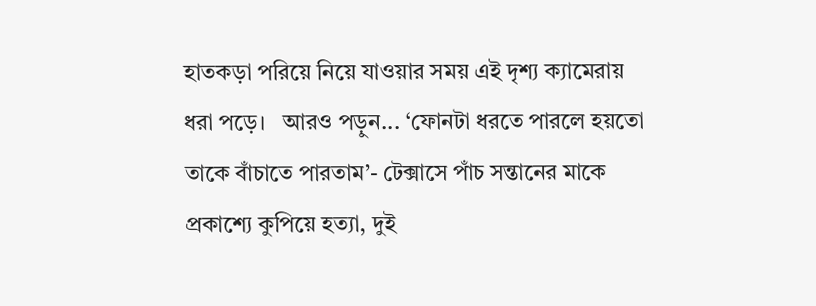হাতকড়া পরিয়ে নিয়ে যাওয়ার সময় এই দৃশ্য ক্যামেরায় ধরা পড়ে।   আরও পড়ুন... ‘ফোনটা ধরতে পারলে হয়তো তাকে বাঁচাতে পারতাম’- টেক্সাসে পাঁচ সন্তানের মাকে প্রকাশ্যে কুপিয়ে হত্যা, দুই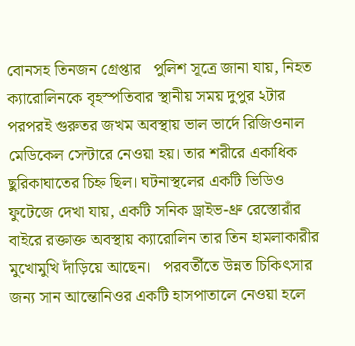বোনসহ তিনজন গ্রেপ্তার   পুলিশ সূত্রে জানা যায়, নিহত ক্যারোলিনকে বৃহস্পতিবার স্থানীয় সময় দুপুর ২টার পরপরই গুরুতর জখম অবস্থায় ভাল ভার্দে রিজিওনাল মেডিকেল সেন্টারে নেওয়া হয়। তার শরীরে একাধিক ছুরিকাঘাতের চিহ্ন ছিল। ঘটনাস্থলের একটি ভিডিও ফুটেজে দেখা যায়, একটি সনিক ড্রাইভ-থ্রু রেস্তোরাঁর বাইরে রক্তাক্ত অবস্থায় ক্যারোলিন তার তিন হামলাকারীর মুখোমুখি দাঁড়িয়ে আছেন।   পরবর্তীতে উন্নত চিকিৎসার জন্য সান আন্তোনিওর একটি হাসপাতালে নেওয়া হলে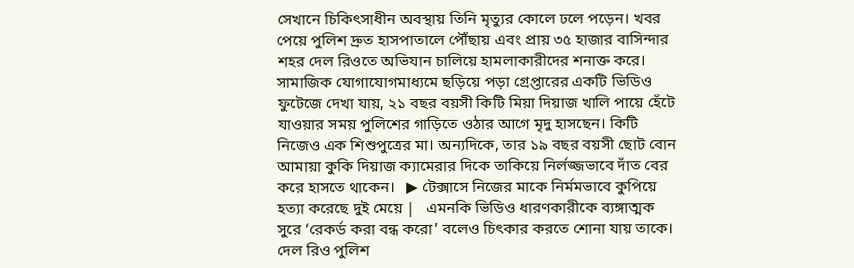সেখানে চিকিৎসাধীন অবস্থায় তিনি মৃত্যুর কোলে ঢলে পড়েন। খবর পেয়ে পুলিশ দ্রুত হাসপাতালে পৌঁছায় এবং প্রায় ৩৫ হাজার বাসিন্দার শহর দেল রিওতে অভিযান চালিয়ে হামলাকারীদের শনাক্ত করে।   সামাজিক যোগাযোগমাধ্যমে ছড়িয়ে পড়া গ্রেপ্তারের একটি ভিডিও ফুটেজে দেখা যায়, ২১ বছর বয়সী কিটি মিয়া দিয়াজ খালি পায়ে হেঁটে যাওয়ার সময় পুলিশের গাড়িতে ওঠার আগে মৃদু হাসছেন। কিটি নিজেও এক শিশুপুত্রের মা। অন্যদিকে, তার ১৯ বছর বয়সী ছোট বোন আমায়া কুকি দিয়াজ ক্যামেরার দিকে তাকিয়ে নির্লজ্জভাবে দাঁত বের করে হাসতে থাকেন।   ▶ টেক্সাসে নিজের মাকে নির্মমভাবে কুপিয়ে হত্যা করেছে দুই মেয়ে |   এমনকি ভিডিও ধারণকারীকে ব্যঙ্গাত্মক সুরে ‘রেকর্ড করা বন্ধ করো’ বলেও চিৎকার করতে শোনা যায় তাকে। দেল রিও পুলিশ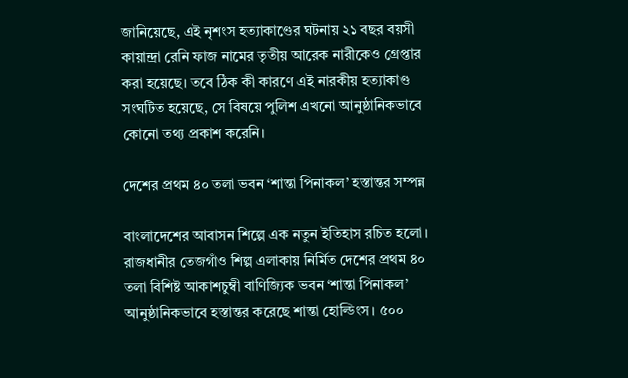জানিয়েছে, এই নৃশংস হত্যাকাণ্ডের ঘটনায় ২১ বছর বয়সী কায়ান্দ্রা রেনি ফাজ নামের তৃতীয় আরেক নারীকেও গ্রেপ্তার করা হয়েছে। তবে ঠিক কী কারণে এই নারকীয় হত্যাকাণ্ড সংঘটিত হয়েছে, সে বিষয়ে পুলিশ এখনো আনুষ্ঠানিকভাবে কোনো তথ্য প্রকাশ করেনি।

দেশের প্রথম ৪০ তলা ভবন ‘শান্তা পিনাকল’ হস্তান্তর সম্পন্ন

বাংলাদেশের আবাসন শিল্পে এক নতুন ইতিহাস রচিত হলো। রাজধানীর তেজগাঁও শিল্প এলাকায় নির্মিত দেশের প্রথম ৪০ তলা বিশিষ্ট আকাশচুম্বী বাণিজ্যিক ভবন ‘শান্তা পিনাকল’ আনুষ্ঠানিকভাবে হস্তান্তর করেছে শান্তা হোল্ডিংস। ৫০০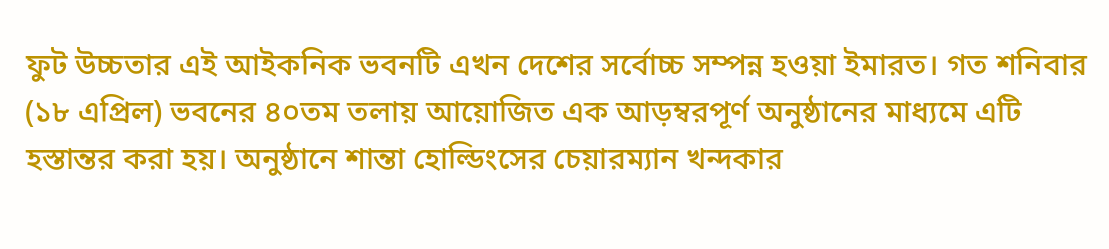ফুট উচ্চতার এই আইকনিক ভবনটি এখন দেশের সর্বোচ্চ সম্পন্ন হওয়া ইমারত। গত শনিবার (১৮ এপ্রিল) ভবনের ৪০তম তলায় আয়োজিত এক আড়ম্বরপূর্ণ অনুষ্ঠানের মাধ্যমে এটি হস্তান্তর করা হয়। অনুষ্ঠানে শান্তা হোল্ডিংসের চেয়ারম্যান খন্দকার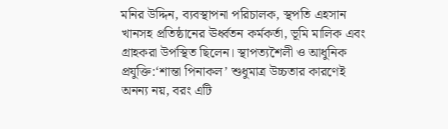মনির উদ্দিন, ব্যবস্থাপনা পরিচালক, স্থপতি এহসান খানসহ প্রতিষ্ঠানের ঊর্ধ্বতন কর্মকর্তা, ভূমি মালিক এবং গ্রাহকরা উপস্থিত ছিলেন। স্থাপত্যশৈলী ও আধুনিক প্রযুক্তি:‘শান্তা পিনাকল’ শুধুমাত্র উচ্চতার কারণেই অনন্য নয়, বরং এটি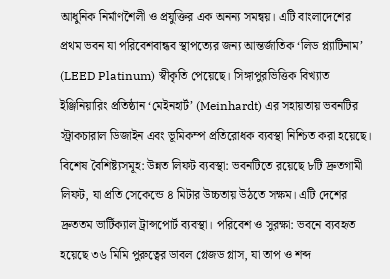আধুনিক নির্মাণশৈলী ও প্রযুক্তির এক অনন্য সমন্বয়। এটি বাংলাদেশের প্রথম ভবন যা পরিবেশবান্ধব স্থাপত্যের জন্য আন্তর্জাতিক ‘লিড প্ল্যাটিনাম’ (LEED Platinum) স্বীকৃতি পেয়েছে। সিঙ্গাপুরভিত্তিক বিখ্যাত ইঞ্জিনিয়ারিং প্রতিষ্ঠান ‘মেইনহার্ট’ (Meinhardt) এর সহায়তায় ভবনটির স্ট্রাকচারাল ডিজাইন এবং ভূমিকম্প প্রতিরোধক ব্যবস্থা নিশ্চিত করা হয়েছে। বিশেষ বৈশিষ্ট্যসমূহ: উন্নত লিফট ব্যবস্থা: ভবনটিতে রয়েছে ৮টি দ্রুতগামী লিফট, যা প্রতি সেকেন্ডে ৪ মিটার উচ্চতায় উঠতে সক্ষম। এটি দেশের দ্রুততম ভার্টিক্যাল ট্রান্সপোর্ট ব্যবস্থা। পরিবেশ ও সুরক্ষা: ভবনে ব্যবহৃত হয়েছে ৩৬ মিমি পুরুত্বের ডাবল গ্লেজড গ্লাস, যা তাপ ও শব্দ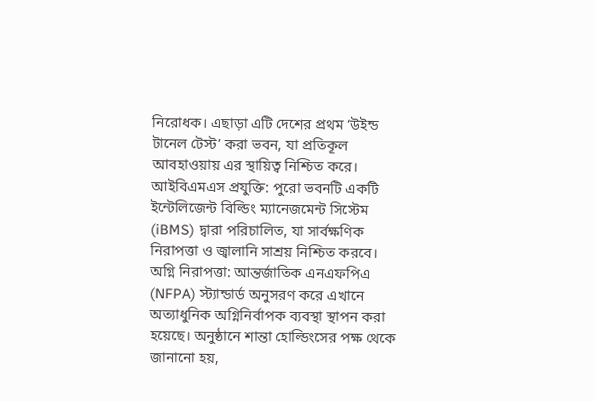নিরোধক। এছাড়া এটি দেশের প্রথম ‘উইন্ড টানেল টেস্ট’ করা ভবন, যা প্রতিকূল আবহাওয়ায় এর স্থায়িত্ব নিশ্চিত করে। আইবিএমএস প্রযুক্তি: পুরো ভবনটি একটি ইন্টেলিজেন্ট বিল্ডিং ম্যানেজমেন্ট সিস্টেম (iBMS) দ্বারা পরিচালিত, যা সার্বক্ষণিক নিরাপত্তা ও জ্বালানি সাশ্রয় নিশ্চিত করবে। অগ্নি নিরাপত্তা: আন্তর্জাতিক এনএফপিএ (NFPA) স্ট্যান্ডার্ড অনুসরণ করে এখানে অত্যাধুনিক অগ্নিনির্বাপক ব্যবস্থা স্থাপন করা হয়েছে। অনুষ্ঠানে শান্তা হোল্ডিংসের পক্ষ থেকে জানানো হয়,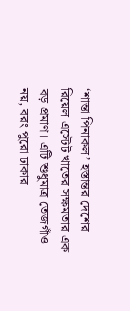‘শান্তা পিনাকল’ হস্তান্তর দেশের রিয়েল এস্টেট খাতের সক্ষমতার এক বড় প্রমাণ। এটি শুধুমাত্র তেজগাঁও নয়, বরং পুরো ঢাকার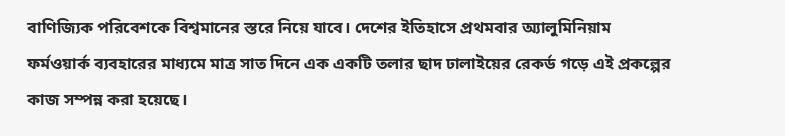বাণিজ্যিক পরিবেশকে বিশ্বমানের স্তরে নিয়ে যাবে। দেশের ইতিহাসে প্রথমবার অ্যালুমিনিয়াম ফর্মওয়ার্ক ব্যবহারের মাধ্যমে মাত্র সাত দিনে এক একটি তলার ছাদ ঢালাইয়ের রেকর্ড গড়ে এই প্রকল্পের কাজ সম্পন্ন করা হয়েছে।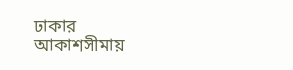ঢাকার আকাশসীমায়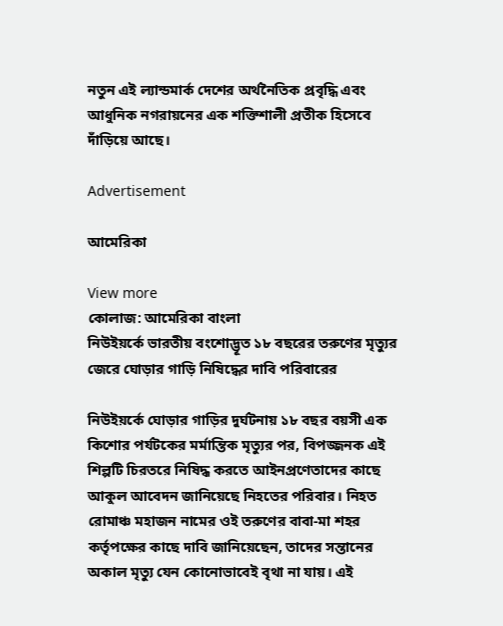নতুন এই ল্যান্ডমার্ক দেশের অর্থনৈতিক প্রবৃদ্ধি এবং আধুনিক নগরায়নের এক শক্তিশালী প্রতীক হিসেবে দাঁড়িয়ে আছে।

Advertisement

আমেরিকা

View more
কোলাজ: আমেরিকা বাংলা
নিউইয়র্কে ভারতীয় বংশোদ্ভূত ১৮ বছরের তরুণের মৃত্যুর জেরে ঘোড়ার গাড়ি নিষিদ্ধের দাবি পরিবারের

নিউইয়র্কে ঘোড়ার গাড়ির দুর্ঘটনায় ১৮ বছর বয়সী এক কিশোর পর্যটকের মর্মান্তিক মৃত্যুর পর, বিপজ্জনক এই শিল্পটি চিরতরে নিষিদ্ধ করতে আইনপ্রণেতাদের কাছে আকুল আবেদন জানিয়েছে নিহতের পরিবার। নিহত রোমাঞ্চ মহাজন নামের ওই তরুণের বাবা-মা শহর কর্তৃপক্ষের কাছে দাবি জানিয়েছেন, তাদের সন্তানের অকাল মৃত্যু যেন কোনোভাবেই বৃথা না যায়। এই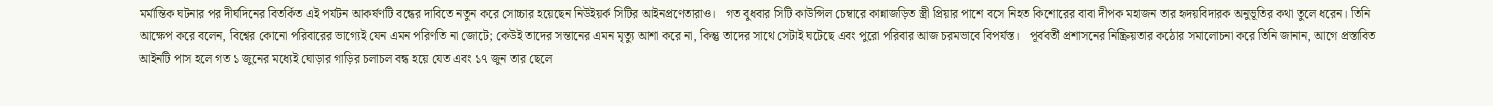মর্মান্তিক ঘটনার পর দীর্ঘদিনের বিতর্কিত এই পর্যটন আকর্ষণটি বন্ধের দাবিতে নতুন করে সোচ্চার হয়েছেন নিউইয়র্ক সিটির আইনপ্রণেতারাও।   গত বুধবার সিটি কাউন্সিল চেম্বারে কান্নাজড়িত স্ত্রী প্রিয়ার পাশে বসে নিহত কিশোরের বাবা দীপক মহাজন তার হৃদয়বিদারক অনুভূতির কথা তুলে ধরেন। তিনি আক্ষেপ করে বলেন, বিশ্বের কোনো পরিবারের ভাগ্যেই যেন এমন পরিণতি না জোটে; কেউই তাদের সন্তানের এমন মৃত্যু আশা করে না, কিন্তু তাদের সাথে সেটাই ঘটেছে এবং পুরো পরিবার আজ চরমভাবে বিপর্যস্ত।   পূর্ববর্তী প্রশাসনের নিষ্ক্রিয়তার কঠোর সমালোচনা করে তিনি জানান, আগে প্রস্তাবিত আইনটি পাস হলে গত ১ জুনের মধ্যেই ঘোড়ার গাড়ির চলাচল বন্ধ হয়ে যেত এবং ১৭ জুন তার ছেলে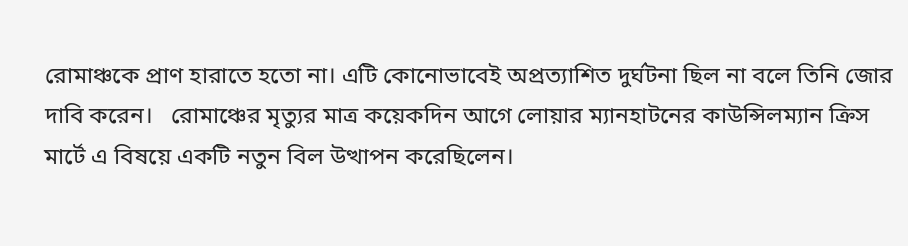রোমাঞ্চকে প্রাণ হারাতে হতো না। এটি কোনোভাবেই অপ্রত্যাশিত দুর্ঘটনা ছিল না বলে তিনি জোর দাবি করেন।   রোমাঞ্চের মৃত্যুর মাত্র কয়েকদিন আগে লোয়ার ম্যানহাটনের কাউন্সিলম্যান ক্রিস মার্টে এ বিষয়ে একটি নতুন বিল উত্থাপন করেছিলেন।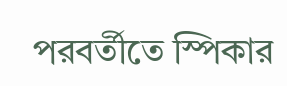পরবর্তীতে স্পিকার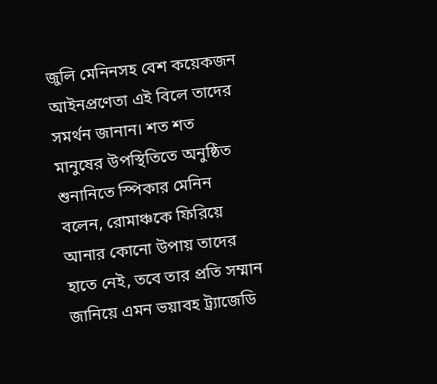জুলি মেনিনসহ বেশ কয়েকজন আইনপ্রণেতা এই বিলে তাদের সমর্থন জানান। শত শত মানুষের উপস্থিতিতে অনুষ্ঠিত শুনানিতে স্পিকার মেনিন বলেন, রোমাঞ্চকে ফিরিয়ে আনার কোনো উপায় তাদের হাতে নেই, তবে তার প্রতি সম্মান জানিয়ে এমন ভয়াবহ ট্র্যাজেডি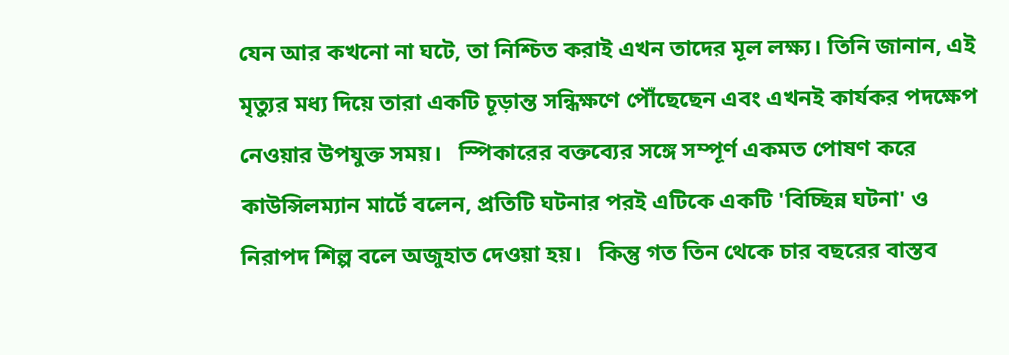যেন আর কখনো না ঘটে, তা নিশ্চিত করাই এখন তাদের মূল লক্ষ্য। তিনি জানান, এই মৃত্যুর মধ্য দিয়ে তারা একটি চূড়ান্ত সন্ধিক্ষণে পৌঁছেছেন এবং এখনই কার্যকর পদক্ষেপ নেওয়ার উপযুক্ত সময়।   স্পিকারের বক্তব্যের সঙ্গে সম্পূর্ণ একমত পোষণ করে কাউন্সিলম্যান মার্টে বলেন, প্রতিটি ঘটনার পরই এটিকে একটি 'বিচ্ছিন্ন ঘটনা' ও নিরাপদ শিল্প বলে অজুহাত দেওয়া হয়।   কিন্তু গত তিন থেকে চার বছরের বাস্তব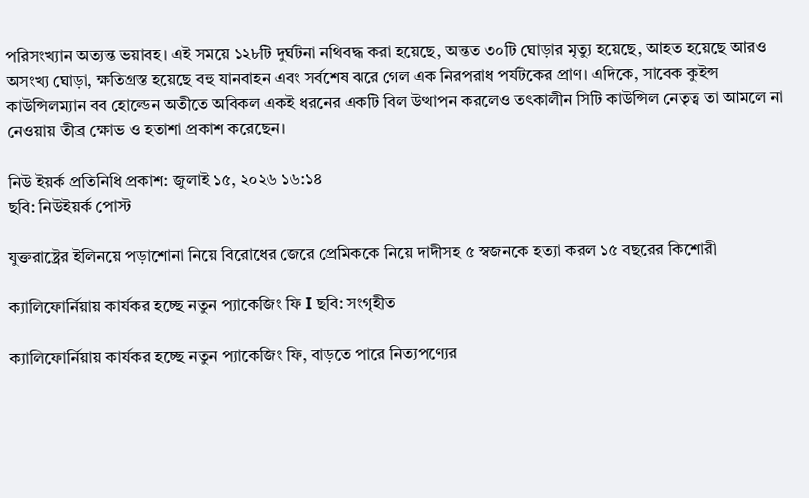পরিসংখ্যান অত্যন্ত ভয়াবহ। এই সময়ে ১২৮টি দুর্ঘটনা নথিবদ্ধ করা হয়েছে, অন্তত ৩০টি ঘোড়ার মৃত্যু হয়েছে, আহত হয়েছে আরও অসংখ্য ঘোড়া, ক্ষতিগ্রস্ত হয়েছে বহু যানবাহন এবং সর্বশেষ ঝরে গেল এক নিরপরাধ পর্যটকের প্রাণ। এদিকে, সাবেক কুইন্স কাউন্সিলম্যান বব হোল্ডেন অতীতে অবিকল একই ধরনের একটি বিল উত্থাপন করলেও তৎকালীন সিটি কাউন্সিল নেতৃত্ব তা আমলে না নেওয়ায় তীব্র ক্ষোভ ও হতাশা প্রকাশ করেছেন।

নিউ ইয়র্ক প্রতিনিধি প্রকাশ: জুলাই ১৫, ২০২৬ ১৬:১৪
ছবি: নিউইয়র্ক পোস্ট

যুক্তরাষ্ট্রের ইলিনয়ে পড়াশোনা নিয়ে বিরোধের জেরে প্রেমিককে নিয়ে দাদীসহ ৫ স্বজনকে হত্যা করল ১৫ বছরের কিশোরী

ক্যালিফোর্নিয়ায় কার্যকর হচ্ছে নতুন প্যাকেজিং ফি I ছবি: সংগৃহীত

ক্যালিফোর্নিয়ায় কার্যকর হচ্ছে নতুন প্যাকেজিং ফি, বাড়তে পারে নিত্যপণ্যের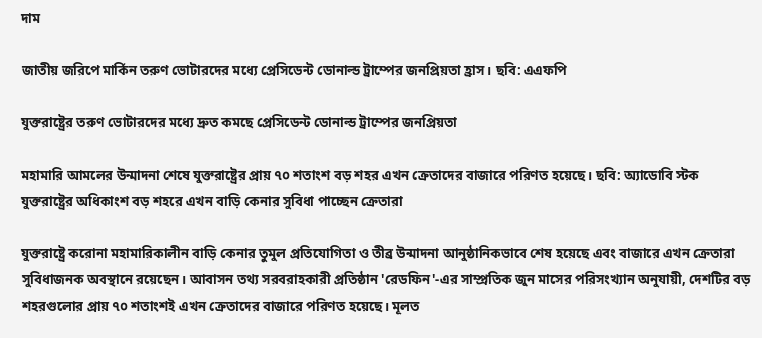দাম

জাতীয় জরিপে মার্কিন তরুণ ভোটারদের মধ্যে প্রেসিডেন্ট ডোনাল্ড ট্রাম্পের জনপ্রিয়তা হ্রাস। ছবি: এএফপি

যুক্তরাষ্ট্রের তরুণ ভোটারদের মধ্যে দ্রুত কমছে প্রেসিডেন্ট ডোনাল্ড ট্রাম্পের জনপ্রিয়তা

মহামারি আমলের উন্মাদনা শেষে যুক্তরাষ্ট্রের প্রায় ৭০ শতাংশ বড় শহর এখন ক্রেতাদের বাজারে পরিণত হয়েছে। ছবি: অ্যাডোবি স্টক
যুক্তরাষ্ট্রের অধিকাংশ বড় শহরে এখন বাড়ি কেনার সুবিধা পাচ্ছেন ক্রেতারা

যুক্তরাষ্ট্রে করোনা মহামারিকালীন বাড়ি কেনার তুমুল প্রতিযোগিতা ও তীব্র উন্মাদনা আনুষ্ঠানিকভাবে শেষ হয়েছে এবং বাজারে এখন ক্রেতারা সুবিধাজনক অবস্থানে রয়েছেন। আবাসন তথ্য সরবরাহকারী প্রতিষ্ঠান 'রেডফিন'-এর সাম্প্রতিক জুন মাসের পরিসংখ্যান অনুযায়ী, দেশটির বড় শহরগুলোর প্রায় ৭০ শতাংশই এখন ক্রেতাদের বাজারে পরিণত হয়েছে। মূলত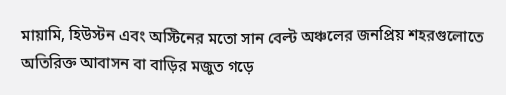মায়ামি, হিউস্টন এবং অস্টিনের মতো সান বেল্ট অঞ্চলের জনপ্রিয় শহরগুলোতে অতিরিক্ত আবাসন বা বাড়ির মজুত গড়ে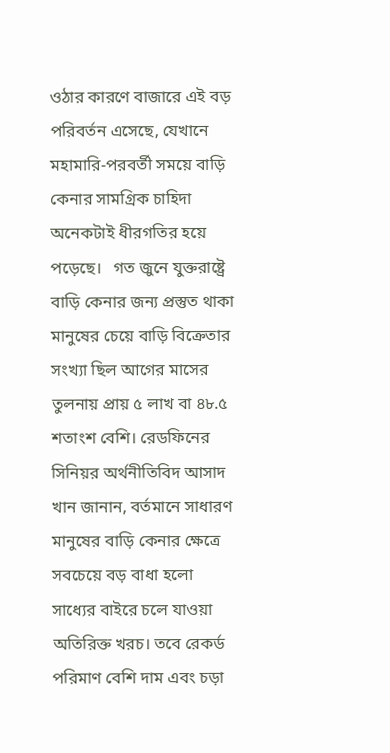ওঠার কারণে বাজারে এই বড় পরিবর্তন এসেছে, যেখানে মহামারি-পরবর্তী সময়ে বাড়ি কেনার সামগ্রিক চাহিদা অনেকটাই ধীরগতির হয়ে পড়েছে।   গত জুনে যুক্তরাষ্ট্রে বাড়ি কেনার জন্য প্রস্তুত থাকা মানুষের চেয়ে বাড়ি বিক্রেতার সংখ্যা ছিল আগের মাসের তুলনায় প্রায় ৫ লাখ বা ৪৮.৫ শতাংশ বেশি। রেডফিনের সিনিয়র অর্থনীতিবিদ আসাদ খান জানান, বর্তমানে সাধারণ মানুষের বাড়ি কেনার ক্ষেত্রে সবচেয়ে বড় বাধা হলো সাধ্যের বাইরে চলে যাওয়া অতিরিক্ত খরচ। তবে রেকর্ড পরিমাণ বেশি দাম এবং চড়া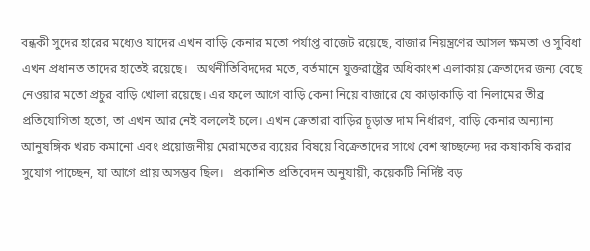বন্ধকী সুদের হারের মধ্যেও যাদের এখন বাড়ি কেনার মতো পর্যাপ্ত বাজেট রয়েছে, বাজার নিয়ন্ত্রণের আসল ক্ষমতা ও সুবিধা এখন প্রধানত তাদের হাতেই রয়েছে।   অর্থনীতিবিদদের মতে, বর্তমানে যুক্তরাষ্ট্রের অধিকাংশ এলাকায় ক্রেতাদের জন্য বেছে নেওয়ার মতো প্রচুর বাড়ি খোলা রয়েছে। এর ফলে আগে বাড়ি কেনা নিয়ে বাজারে যে কাড়াকাড়ি বা নিলামের তীব্র প্রতিযোগিতা হতো, তা এখন আর নেই বললেই চলে। এখন ক্রেতারা বাড়ির চূড়ান্ত দাম নির্ধারণ, বাড়ি কেনার অন্যান্য আনুষঙ্গিক খরচ কমানো এবং প্রয়োজনীয় মেরামতের ব্যয়ের বিষয়ে বিক্রেতাদের সাথে বেশ স্বাচ্ছন্দ্যে দর কষাকষি করার সুযোগ পাচ্ছেন, যা আগে প্রায় অসম্ভব ছিল।   প্রকাশিত প্রতিবেদন অনুযায়ী, কয়েকটি নির্দিষ্ট বড়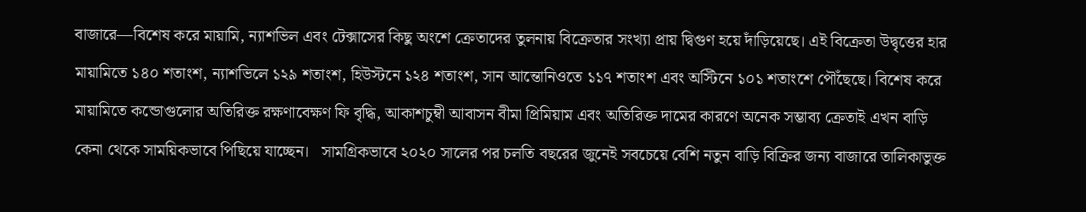বাজারে—বিশেষ করে মায়ামি, ন্যাশভিল এবং টেক্সাসের কিছু অংশে ক্রেতাদের তুলনায় বিক্রেতার সংখ্যা প্রায় দ্বিগুণ হয়ে দাঁড়িয়েছে। এই বিক্রেতা উদ্বৃত্তের হার মায়ামিতে ১৪০ শতাংশ, ন্যাশভিলে ১২৯ শতাংশ, হিউস্টনে ১২৪ শতাংশ, সান আন্তোনিওতে ১১৭ শতাংশ এবং অস্টিনে ১০১ শতাংশে পৌঁছেছে। বিশেষ করে মায়ামিতে কন্ডোগুলোর অতিরিক্ত রক্ষণাবেক্ষণ ফি বৃদ্ধি, আকাশচুম্বী আবাসন বীমা প্রিমিয়াম এবং অতিরিক্ত দামের কারণে অনেক সম্ভাব্য ক্রেতাই এখন বাড়ি কেনা থেকে সাময়িকভাবে পিছিয়ে যাচ্ছেন।   সামগ্রিকভাবে ২০২০ সালের পর চলতি বছরের জুনেই সবচেয়ে বেশি নতুন বাড়ি বিক্রির জন্য বাজারে তালিকাভুক্ত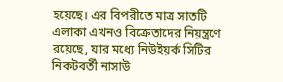হয়েছে। এর বিপরীতে মাত্র সাতটি এলাকা এখনও বিক্রেতাদের নিয়ন্ত্রণে রয়েছে, যার মধ্যে নিউইয়র্ক সিটির নিকটবর্তী নাসাউ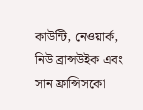কাউন্টি, নেওয়ার্ক, নিউ ব্রান্সউইক এবং সান ফ্রান্সিসকো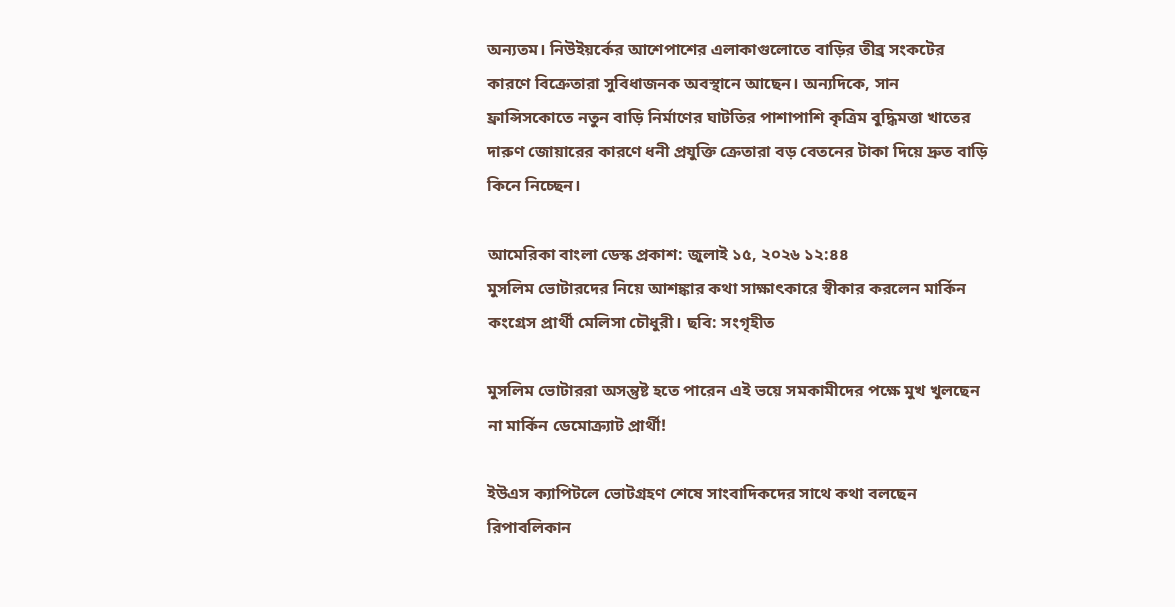অন্যতম। নিউইয়র্কের আশেপাশের এলাকাগুলোতে বাড়ির তীব্র সংকটের কারণে বিক্রেতারা সুবিধাজনক অবস্থানে আছেন। অন্যদিকে, সান ফ্রান্সিসকোতে নতুন বাড়ি নির্মাণের ঘাটতির পাশাপাশি কৃত্রিম বুদ্ধিমত্তা খাতের দারুণ জোয়ারের কারণে ধনী প্রযুক্তি ক্রেতারা বড় বেতনের টাকা দিয়ে দ্রুত বাড়ি কিনে নিচ্ছেন।

আমেরিকা বাংলা ডেস্ক প্রকাশ: জুলাই ১৫, ২০২৬ ১২:৪৪
মুসলিম ভোটারদের নিয়ে আশঙ্কার কথা সাক্ষাৎকারে স্বীকার করলেন মার্কিন কংগ্রেস প্রার্থী মেলিসা চৌধুরী। ছবি: সংগৃহীত

মুসলিম ভোটাররা অসন্তুষ্ট হতে পারেন এই ভয়ে সমকামীদের পক্ষে মুখ খুলছেন না মার্কিন ডেমোক্র্যাট প্রার্থী!

ইউএস ক্যাপিটলে ভোটগ্রহণ শেষে সাংবাদিকদের সাথে কথা বলছেন রিপাবলিকান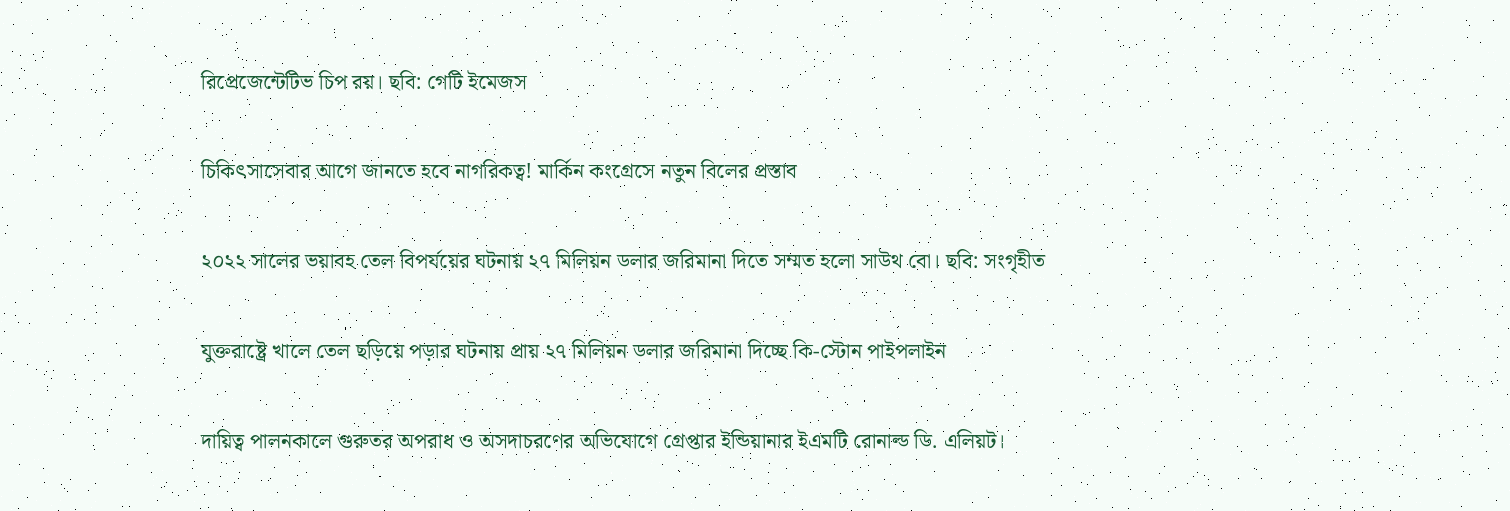রিপ্রেজেন্টেটিভ চিপ রয়। ছবি: গেটি ইমেজস

চিকিৎসাসেবার আগে জানতে হবে নাগরিকত্ব! মার্কিন কংগ্রেসে নতুন বিলের প্রস্তাব

২০২২ সালের ভয়াবহ তেল বিপর্যয়ের ঘটনায় ২৭ মিলিয়ন ডলার জরিমানা দিতে সম্মত হলো সাউথ বো। ছবি: সংগৃহীত

যুক্তরাষ্ট্রে খালে তেল ছড়িয়ে পড়ার ঘটনায় প্রায় ২৭ মিলিয়ন ডলার জরিমানা দিচ্ছে কি-স্টোন পাইপলাইন

দায়িত্ব পালনকালে গুরুতর অপরাধ ও অসদাচরণের অভিযোগে গ্রেপ্তার ইন্ডিয়ানার ইএমটি রোনাল্ড ডি. এলিয়ট।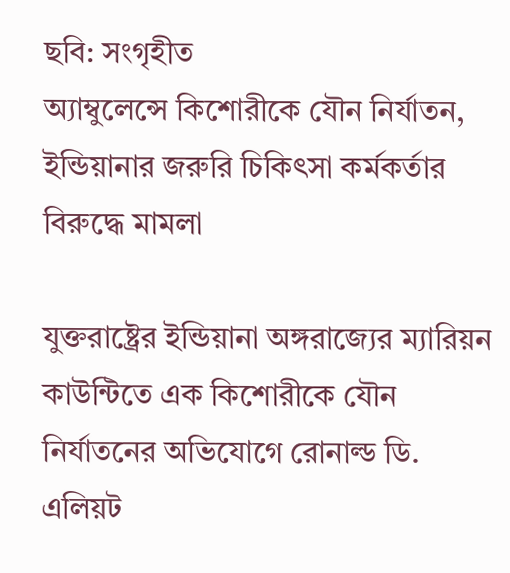ছবি: সংগৃহীত
অ্যাম্বুলেন্সে কিশোরীকে যৌন নির্যাতন, ইন্ডিয়ানার জরুরি চিকিৎসা কর্মকর্তার বিরুদ্ধে মামলা

যুক্তরাষ্ট্রের ইন্ডিয়ানা অঙ্গরাজ্যের ম্যারিয়ন কাউন্টিতে এক কিশোরীকে যৌন নির্যাতনের অভিযোগে রোনাল্ড ডি. এলিয়ট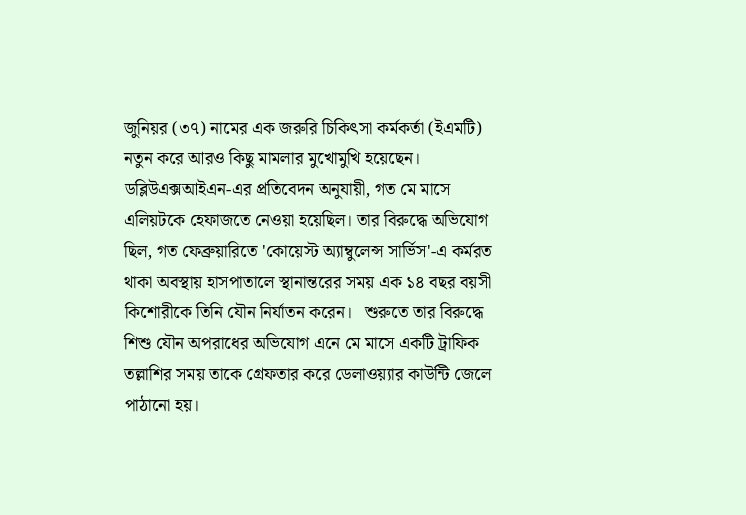জুনিয়র (৩৭) নামের এক জরুরি চিকিৎসা কর্মকর্তা (ইএমটি) নতুন করে আরও কিছু মামলার মুখোমুখি হয়েছেন।   ডব্লিউএক্সআইএন-এর প্রতিবেদন অনুযায়ী, গত মে মাসে এলিয়টকে হেফাজতে নেওয়া হয়েছিল। তার বিরুদ্ধে অভিযোগ ছিল, গত ফেব্রুয়ারিতে 'কোয়েস্ট অ্যাম্বুলেন্স সার্ভিস'-এ কর্মরত থাকা অবস্থায় হাসপাতালে স্থানান্তরের সময় এক ১৪ বছর বয়সী কিশোরীকে তিনি যৌন নির্যাতন করেন।   শুরুতে তার বিরুদ্ধে শিশু যৌন অপরাধের অভিযোগ এনে মে মাসে একটি ট্রাফিক তল্লাশির সময় তাকে গ্রেফতার করে ডেলাওয়্যার কাউন্টি জেলে পাঠানো হয়।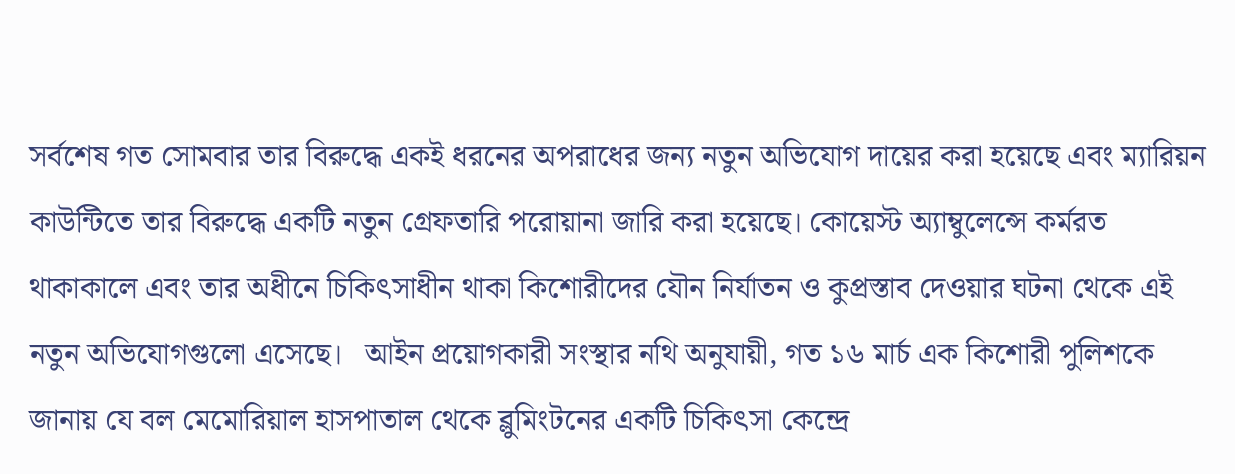সর্বশেষ গত সোমবার তার বিরুদ্ধে একই ধরনের অপরাধের জন্য নতুন অভিযোগ দায়ের করা হয়েছে এবং ম্যারিয়ন কাউন্টিতে তার বিরুদ্ধে একটি নতুন গ্রেফতারি পরোয়ানা জারি করা হয়েছে। কোয়েস্ট অ্যাম্বুলেন্সে কর্মরত থাকাকালে এবং তার অধীনে চিকিৎসাধীন থাকা কিশোরীদের যৌন নির্যাতন ও কুপ্রস্তাব দেওয়ার ঘটনা থেকে এই নতুন অভিযোগগুলো এসেছে।   আইন প্রয়োগকারী সংস্থার নথি অনুযায়ী, গত ১৬ মার্চ এক কিশোরী পুলিশকে জানায় যে বল মেমোরিয়াল হাসপাতাল থেকে ব্লুমিংটনের একটি চিকিৎসা কেন্দ্রে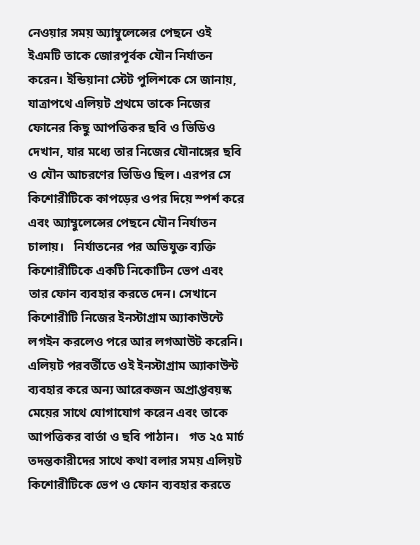নেওয়ার সময় অ্যাম্বুলেন্সের পেছনে ওই ইএমটি তাকে জোরপূর্বক যৌন নির্যাতন করেন। ইন্ডিয়ানা স্টেট পুলিশকে সে জানায়, যাত্রাপথে এলিয়ট প্রথমে তাকে নিজের ফোনের কিছু আপত্তিকর ছবি ও ভিডিও দেখান, যার মধ্যে তার নিজের যৌনাঙ্গের ছবি ও যৌন আচরণের ভিডিও ছিল। এরপর সে কিশোরীটিকে কাপড়ের ওপর দিয়ে স্পর্শ করে এবং অ্যাম্বুলেন্সের পেছনে যৌন নির্যাতন চালায়।   নির্যাতনের পর অভিযুক্ত ব্যক্তি কিশোরীটিকে একটি নিকোটিন ভেপ এবং তার ফোন ব্যবহার করতে দেন। সেখানে কিশোরীটি নিজের ইনস্টাগ্রাম অ্যাকাউন্টে লগইন করলেও পরে আর লগআউট করেনি। এলিয়ট পরবর্তীতে ওই ইনস্টাগ্রাম অ্যাকাউন্ট ব্যবহার করে অন্য আরেকজন অপ্রাপ্তবয়স্ক মেয়ের সাথে যোগাযোগ করেন এবং তাকে আপত্তিকর বার্তা ও ছবি পাঠান।   গত ২৫ মার্চ তদন্তকারীদের সাথে কথা বলার সময় এলিয়ট কিশোরীটিকে ভেপ ও ফোন ব্যবহার করতে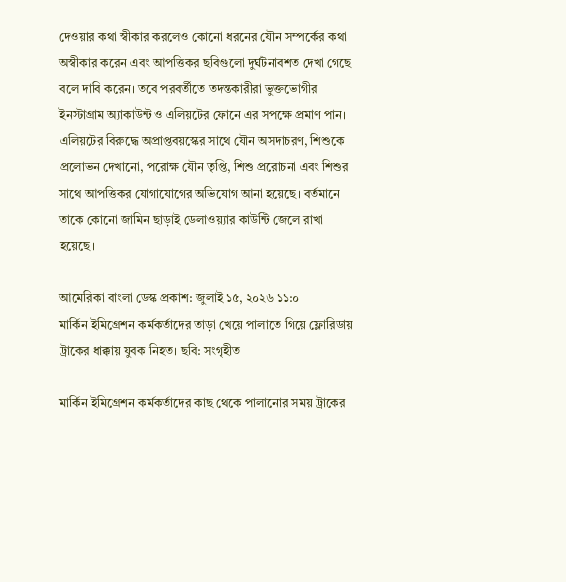দেওয়ার কথা স্বীকার করলেও কোনো ধরনের যৌন সম্পর্কের কথা অস্বীকার করেন এবং আপত্তিকর ছবিগুলো দুর্ঘটনাবশত দেখা গেছে বলে দাবি করেন। তবে পরবর্তীতে তদন্তকারীরা ভুক্তভোগীর ইনস্টাগ্রাম অ্যাকাউন্ট ও এলিয়টের ফোনে এর সপক্ষে প্রমাণ পান।   এলিয়টের বিরুদ্ধে অপ্রাপ্তবয়স্কের সাথে যৌন অসদাচরণ, শিশুকে প্রলোভন দেখানো, পরোক্ষ যৌন তৃপ্তি, শিশু প্ররোচনা এবং শিশুর সাথে আপত্তিকর যোগাযোগের অভিযোগ আনা হয়েছে। বর্তমানে তাকে কোনো জামিন ছাড়াই ডেলাওয়্যার কাউন্টি জেলে রাখা হয়েছে।

আমেরিকা বাংলা ডেস্ক প্রকাশ: জুলাই ১৫, ২০২৬ ১১:০
মার্কিন ইমিগ্রেশন কর্মকর্তাদের তাড়া খেয়ে পালাতে গিয়ে ফ্লোরিডায় ট্রাকের ধাক্কায় যুবক নিহত। ছবি: সংগৃহীত

মার্কিন ইমিগ্রেশন কর্মকর্তাদের কাছ থেকে পালানোর সময় ট্রাকের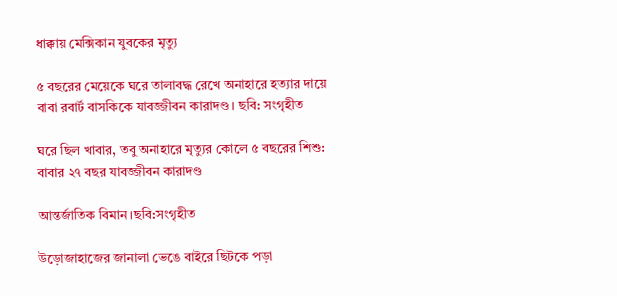ধাক্কায় মেক্সিকান যুবকের মৃত্যু

৫ বছরের মেয়েকে ঘরে তালাবদ্ধ রেখে অনাহারে হত্যার দায়ে বাবা রবার্ট বাসকিকে যাবজ্জীবন কারাদণ্ড। ছবি: সংগৃহীত

ঘরে ছিল খাবার, তবু অনাহারে মৃত্যুর কোলে ৫ বছরের শিশু: বাবার ২৭ বছর যাবজ্জীবন কারাদণ্ড

আন্তর্জাতিক বিমান।ছবি:সংগৃহীত

উড়োজাহাজের জানালা ভেঙে বাইরে ছিটকে পড়া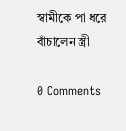স্বামীকে পা ধরে বাঁচালেন স্ত্রী

0 Comments